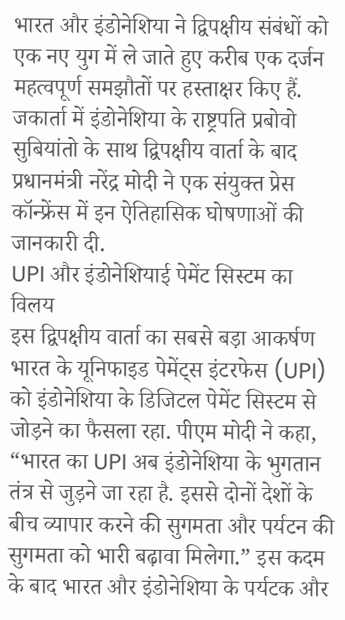भारत और इंडोनेशिया ने द्विपक्षीय संबंधों को एक नए युग में ले जाते हुए करीब एक दर्जन महत्वपूर्ण समझौतों पर हस्ताक्षर किए हैं. जकार्ता में इंडोनेशिया के राष्ट्रपति प्रबोवो सुबियांतो के साथ द्विपक्षीय वार्ता के बाद प्रधानमंत्री नरेंद्र मोदी ने एक संयुक्त प्रेस कॉन्फ्रेंस में इन ऐतिहासिक घोषणाओं की जानकारी दी.
UPI और इंडोनेशियाई पेमेंट सिस्टम का विलय
इस द्विपक्षीय वार्ता का सबसे बड़ा आकर्षण भारत के यूनिफाइड पेमेंट्स इंटरफेस (UPI) को इंडोनेशिया के डिजिटल पेमेंट सिस्टम से जोड़ने का फैसला रहा. पीएम मोदी ने कहा, “भारत का UPI अब इंडोनेशिया के भुगतान तंत्र से जुड़ने जा रहा है. इससे दोनों देशों के बीच व्यापार करने की सुगमता और पर्यटन की सुगमता को भारी बढ़ावा मिलेगा.” इस कदम के बाद भारत और इंडोनेशिया के पर्यटक और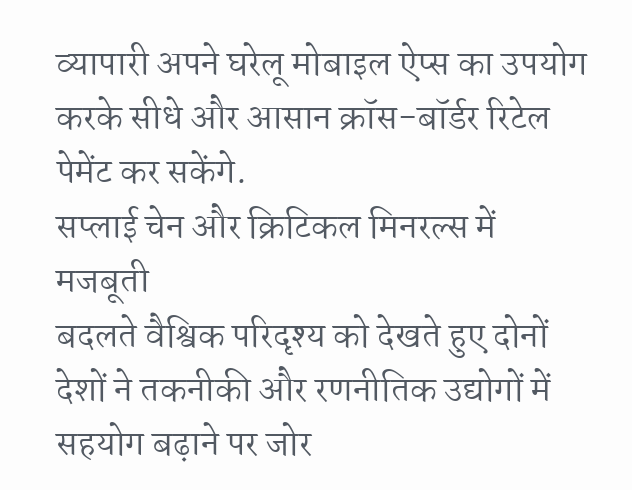व्यापारी अपने घरेलू मोबाइल ऐप्स का उपयोग करके सीधे और आसान क्रॉस-बॉर्डर रिटेल पेमेंट कर सकेंगे.
सप्लाई चेन और क्रिटिकल मिनरल्स में मजबूती
बदलते वैश्विक परिदृश्य को देखते हुए दोनों देशों ने तकनीकी और रणनीतिक उद्योगों में सहयोग बढ़ाने पर जोर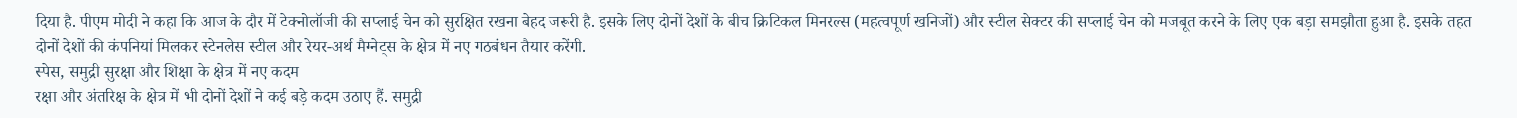दिया है. पीएम मोदी ने कहा कि आज के दौर में टेक्नोलॉजी की सप्लाई चेन को सुरक्षित रखना बेहद जरूरी है. इसके लिए दोनों देशों के बीच क्रिटिकल मिनरल्स (महत्वपूर्ण खनिजों) और स्टील सेक्टर की सप्लाई चेन को मजबूत करने के लिए एक बड़ा समझौता हुआ है. इसके तहत दोनों देशों की कंपनियां मिलकर स्टेनलेस स्टील और रेयर-अर्थ मैग्नेट्स के क्षेत्र में नए गठबंधन तैयार करेंगी.
स्पेस, समुद्री सुरक्षा और शिक्षा के क्षेत्र में नए कदम
रक्षा और अंतरिक्ष के क्षेत्र में भी दोनों देशों ने कई बड़े कदम उठाए हैं. समुद्री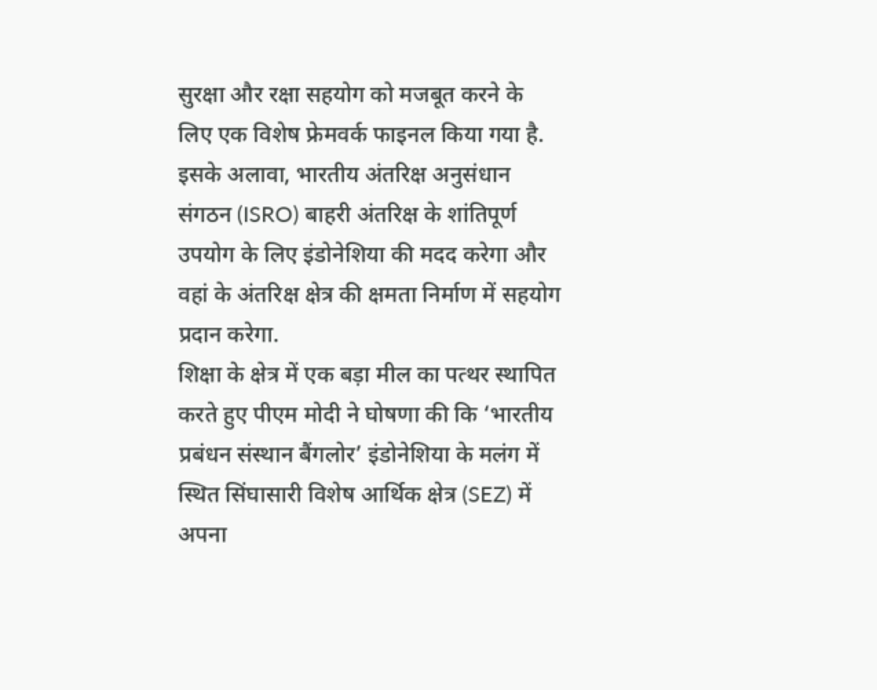सुरक्षा और रक्षा सहयोग को मजबूत करने के लिए एक विशेष फ्रेमवर्क फाइनल किया गया है. इसके अलावा, भारतीय अंतरिक्ष अनुसंधान संगठन (ISRO) बाहरी अंतरिक्ष के शांतिपूर्ण उपयोग के लिए इंडोनेशिया की मदद करेगा और वहां के अंतरिक्ष क्षेत्र की क्षमता निर्माण में सहयोग प्रदान करेगा.
शिक्षा के क्षेत्र में एक बड़ा मील का पत्थर स्थापित करते हुए पीएम मोदी ने घोषणा की कि ‘भारतीय प्रबंधन संस्थान बैंगलोर’ इंडोनेशिया के मलंग में स्थित सिंघासारी विशेष आर्थिक क्षेत्र (SEZ) में अपना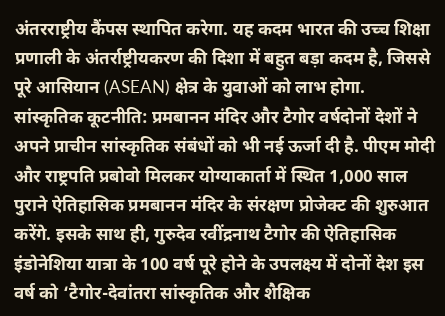अंतरराष्ट्रीय कैंपस स्थापित करेगा. यह कदम भारत की उच्च शिक्षा प्रणाली के अंतर्राष्ट्रीयकरण की दिशा में बहुत बड़ा कदम है, जिससे पूरे आसियान (ASEAN) क्षेत्र के युवाओं को लाभ होगा.
सांस्कृतिक कूटनीति: प्रमबानन मंदिर और टैगोर वर्षदोनों देशों ने अपने प्राचीन सांस्कृतिक संबंधों को भी नई ऊर्जा दी है. पीएम मोदी और राष्ट्रपति प्रबोवो मिलकर योग्याकार्ता में स्थित 1,000 साल पुराने ऐतिहासिक प्रमबानन मंदिर के संरक्षण प्रोजेक्ट की शुरुआत करेंगे. इसके साथ ही, गुरुदेव रवींद्रनाथ टैगोर की ऐतिहासिक इंडोनेशिया यात्रा के 100 वर्ष पूरे होने के उपलक्ष्य में दोनों देश इस वर्ष को ‘टैगोर-देवांतरा सांस्कृतिक और शैक्षिक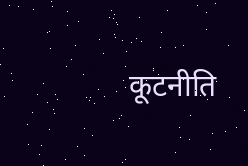कूटनीति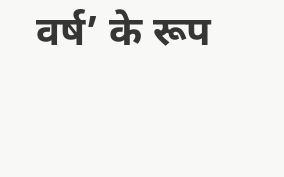वर्ष’ के रूप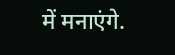में मनाएंगे.